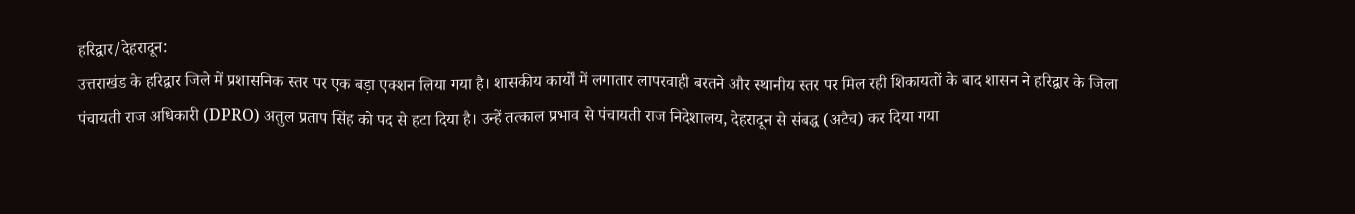हरिद्वार/देहरादून:
उत्तराखंड के हरिद्वार जिले में प्रशासनिक स्तर पर एक बड़ा एक्शन लिया गया है। शासकीय कार्यों में लगातार लापरवाही बरतने और स्थानीय स्तर पर मिल रही शिकायतों के बाद शासन ने हरिद्वार के जिला पंचायती राज अधिकारी (DPRO) अतुल प्रताप सिंह को पद से हटा दिया है। उन्हें तत्काल प्रभाव से पंचायती राज निदेशालय, देहरादून से संबद्ध (अटैच) कर दिया गया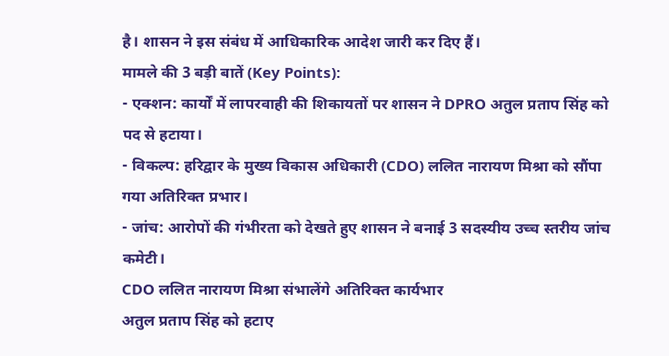है। शासन ने इस संबंध में आधिकारिक आदेश जारी कर दिए हैं।
मामले की 3 बड़ी बातें (Key Points):
- एक्शन: कार्यों में लापरवाही की शिकायतों पर शासन ने DPRO अतुल प्रताप सिंह को पद से हटाया।
- विकल्प: हरिद्वार के मुख्य विकास अधिकारी (CDO) ललित नारायण मिश्रा को सौंपा गया अतिरिक्त प्रभार।
- जांच: आरोपों की गंभीरता को देखते हुए शासन ने बनाई 3 सदस्यीय उच्च स्तरीय जांच कमेटी।
CDO ललित नारायण मिश्रा संभालेंगे अतिरिक्त कार्यभार
अतुल प्रताप सिंह को हटाए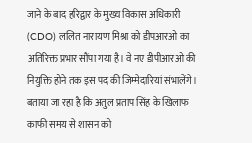जाने के बाद हरिद्वार के मुख्य विकास अधिकारी (CDO) ललित नारायण मिश्रा को डीपआरओ का अतिरिक्त प्रभार सौंपा गया है। वे नए डीपीआरओ की नियुक्ति होने तक इस पद की जिम्मेदारियां संभालेंगे। बताया जा रहा है कि अतुल प्रताप सिंह के खिलाफ काफी समय से शासन को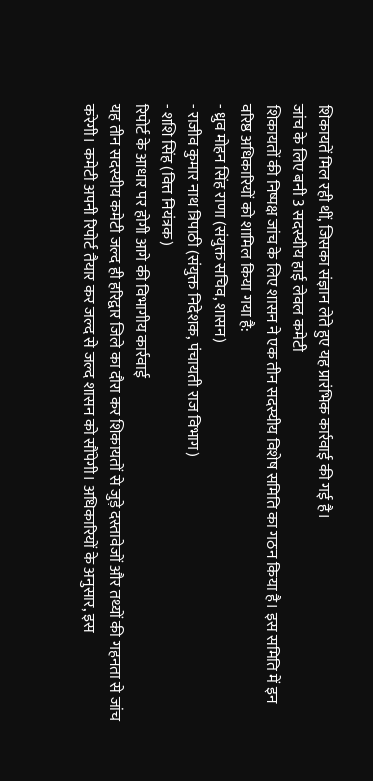शिकायतें मिल रही थीं, जिसका संज्ञान लेते हुए यह प्रारंभिक कार्रवाई की गई है।
जांच के लिए बनी 3 सदस्यीय हाई लेवल कमेटी
शिकायतों की निष्पक्ष जांच के लिए शासन ने एक तीन सदस्यीय विशेष समिति का गठन किया है। इस समिति में इन वरिष्ठ अधिकारियों को शामिल किया गया है:
- ध्रुव मोहन सिंह राणा (संयुक्त सचिव, शासन)
- राजीव कुमार नाथ त्रिपाठी (संयुक्त निदेशक, पंचायती राज विभाग)
- शशि सिंह (वित्त नियंत्रक)
रिपोर्ट के आधार पर होगी आगे की विभागीय कार्रवाई
यह तीन सदस्यीय कमेटी जल्द ही हरिद्वार जिले का दौरा कर शिकायतों से जुड़े दस्तावेजों और तथ्यों की गहनता से जांच करेगी। कमेटी अपनी रिपोर्ट तैयार कर जल्द से जल्द शासन को सौंपेगी। अधिकारियों के अनुसार, इस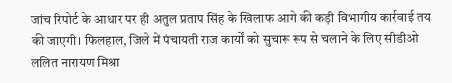जांच रिपोर्ट के आधार पर ही अतुल प्रताप सिंह के खिलाफ आगे की कड़ी विभागीय कार्रवाई तय की जाएगी। फिलहाल, जिले में पंचायती राज कार्यों को सुचारू रूप से चलाने के लिए सीडीओ ललित नारायण मिश्रा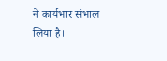ने कार्यभार संभाल लिया है।